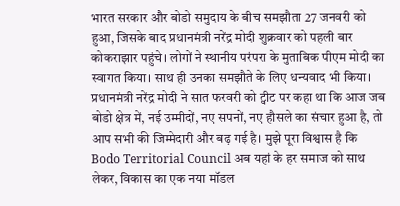भारत सरकार और बोडो समुदाय के बीच समझौता 27 जनवरी को हुआ, जिसके बाद प्रधानमंत्री नरेंद्र मोदी शुक्रवार को पहली बार कोकराझार पहुंचे। लोगों ने स्थानीय परंपरा के मुताबिक पीएम मोदी का स्वागत किया। साथ ही उनका समझौते के लिए धन्यवाद भी किया। प्रधानमंत्री नरेंद्र मोदी ने सात फरवरी को ट्वीट पर कहा था कि आज जब बोडो क्षेत्र में, नई उम्मीदों, नए सपनों, नए हौसले का संचार हुआ है, तो आप सभी की जिम्मेदारी और बढ़ गई है। मुझे पूरा विश्वास है कि Bodo Territorial Council अब यहां के हर समाज को साथ लेकर, विकास का एक नया मॉडल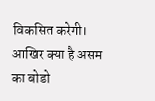विकसित करेगी।
आखिर क्या है असम का बोडो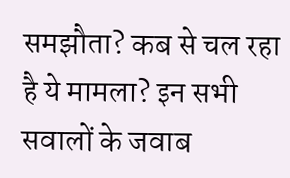समझौता? कब से चल रहा है ये मामला? इन सभी सवालों के जवाब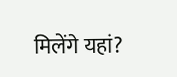मिलेंगे यहां?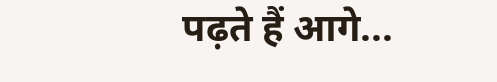पढ़ते हैं आगे...